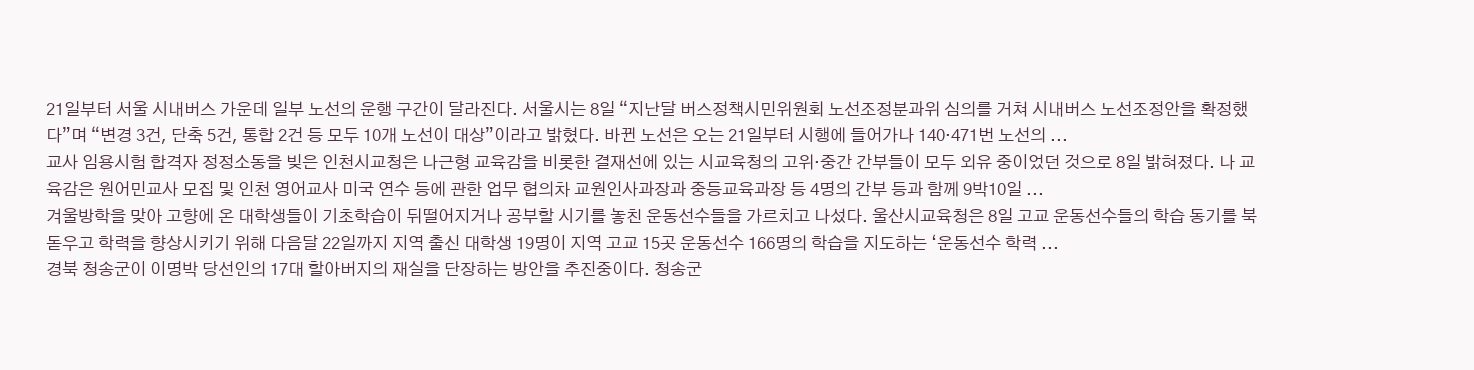21일부터 서울 시내버스 가운데 일부 노선의 운행 구간이 달라진다. 서울시는 8일 “지난달 버스정책시민위원회 노선조정분과위 심의를 거쳐 시내버스 노선조정안을 확정했다”며 “변경 3건, 단축 5건, 통합 2건 등 모두 10개 노선이 대상”이라고 밝혔다. 바뀐 노선은 오는 21일부터 시행에 들어가나 140·471번 노선의 ...
교사 임용시험 합격자 정정소동을 빚은 인천시교청은 나근형 교육감을 비롯한 결재선에 있는 시교육청의 고위·중간 간부들이 모두 외유 중이었던 것으로 8일 밝혀졌다. 나 교육감은 원어민교사 모집 및 인천 영어교사 미국 연수 등에 관한 업무 협의차 교원인사과장과 중등교육과장 등 4명의 간부 등과 함께 9박10일 ...
겨울방학을 맞아 고향에 온 대학생들이 기초학습이 뒤떨어지거나 공부할 시기를 놓친 운동선수들을 가르치고 나섰다. 울산시교육청은 8일 고교 운동선수들의 학습 동기를 북돋우고 학력을 향상시키기 위해 다음달 22일까지 지역 출신 대학생 19명이 지역 고교 15곳 운동선수 166명의 학습을 지도하는 ‘운동선수 학력 ...
경북 청송군이 이명박 당선인의 17대 할아버지의 재실을 단장하는 방안을 추진중이다. 청송군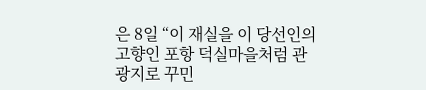은 8일 “이 재실을 이 당선인의 고향인 포항 덕실마을처럼 관광지로 꾸민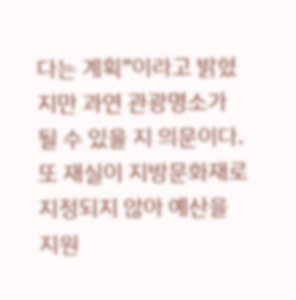다는 계획”이라고 밝혔지만 과연 관광명소가 될 수 있을 지 의문이다. 또 재실이 지방문화재로 지정되지 않아 예산을 지원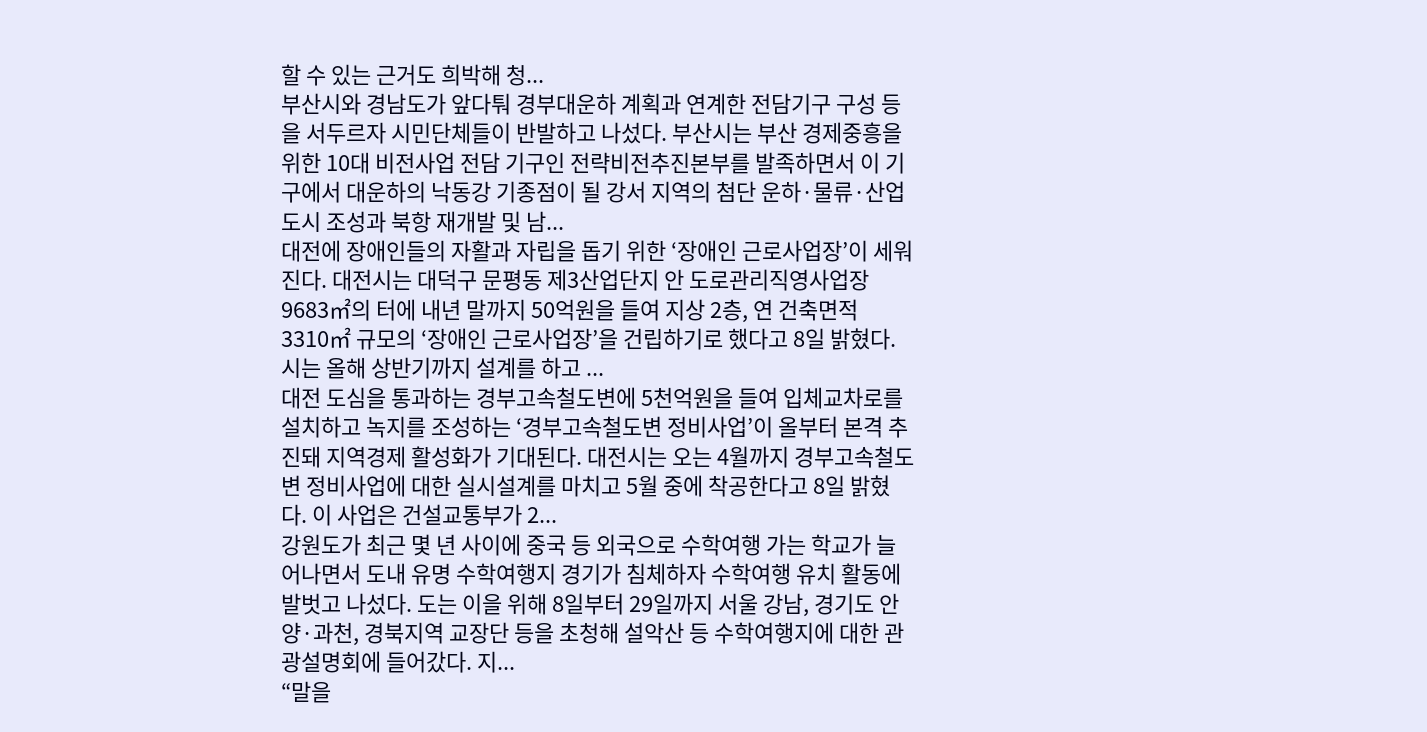할 수 있는 근거도 희박해 청...
부산시와 경남도가 앞다퉈 경부대운하 계획과 연계한 전담기구 구성 등을 서두르자 시민단체들이 반발하고 나섰다. 부산시는 부산 경제중흥을 위한 10대 비전사업 전담 기구인 전략비전추진본부를 발족하면서 이 기구에서 대운하의 낙동강 기종점이 될 강서 지역의 첨단 운하·물류·산업도시 조성과 북항 재개발 및 남...
대전에 장애인들의 자활과 자립을 돕기 위한 ‘장애인 근로사업장’이 세워진다. 대전시는 대덕구 문평동 제3산업단지 안 도로관리직영사업장 9683㎡의 터에 내년 말까지 50억원을 들여 지상 2층, 연 건축면적 3310㎡ 규모의 ‘장애인 근로사업장’을 건립하기로 했다고 8일 밝혔다. 시는 올해 상반기까지 설계를 하고 ...
대전 도심을 통과하는 경부고속철도변에 5천억원을 들여 입체교차로를 설치하고 녹지를 조성하는 ‘경부고속철도변 정비사업’이 올부터 본격 추진돼 지역경제 활성화가 기대된다. 대전시는 오는 4월까지 경부고속철도변 정비사업에 대한 실시설계를 마치고 5월 중에 착공한다고 8일 밝혔다. 이 사업은 건설교통부가 2...
강원도가 최근 몇 년 사이에 중국 등 외국으로 수학여행 가는 학교가 늘어나면서 도내 유명 수학여행지 경기가 침체하자 수학여행 유치 활동에 발벗고 나섰다. 도는 이을 위해 8일부터 29일까지 서울 강남, 경기도 안양·과천, 경북지역 교장단 등을 초청해 설악산 등 수학여행지에 대한 관광설명회에 들어갔다. 지...
“말을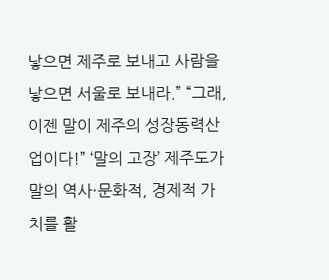낳으면 제주로 보내고 사람을 낳으면 서울로 보내라.” “그래, 이젠 말이 제주의 성장동력산업이다!” ‘말의 고장’ 제주도가 말의 역사·문화적, 경제적 가치를 활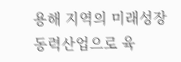용해 지역의 미래성장동력산업으로 육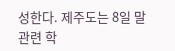성한다. 제주도는 8일 말 관련 학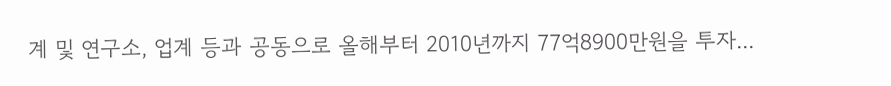계 및 연구소, 업계 등과 공동으로 올해부터 2010년까지 77억8900만원을 투자...